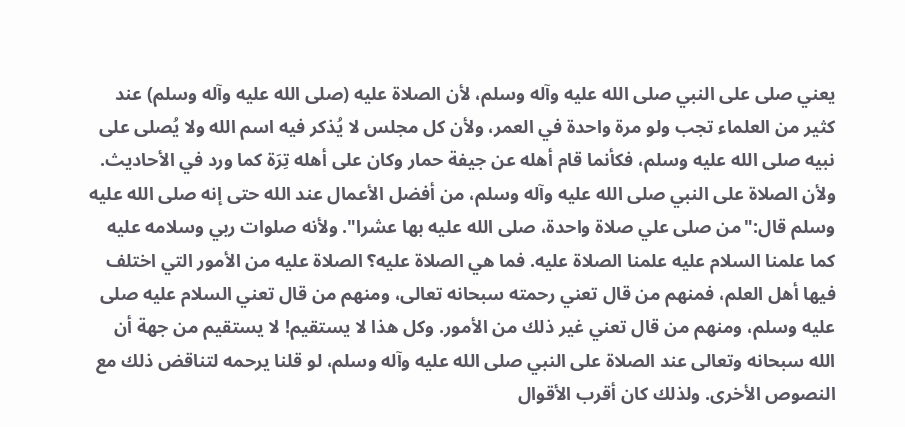يعني صلى على النبي صلى الله عليه وآله وسلم، لأن الصلاة عليه (صلى الله عليه وآله وسلم) عند كثير من العلماء تجب ولو مرة واحدة في العمر، ولأن كل مجلس لا يُذكر فيه اسم الله ولا يُصلى على نبيه صلى الله عليه وسلم، فكأنما قام أهله عن جيفة حمار وكان على أهله تِرَة كما ورد في الأحاديث. ولأن الصلاة على النبي صلى الله عليه وآله وسلم، من أفضل الأعمال عند الله حتى إنه صلى الله عليه وسلم قال:"من صلى علي صلاة واحدة، صلى الله عليه بها عشرا". ولأنه صلوات ربي وسلامه عليه كما علمنا السلام عليه علمنا الصلاة عليه. فما هي الصلاة عليه؟ الصلاة عليه من الأمور التي اختلف فيها أهل العلم، فمنهم من قال تعني رحمته سبحانه تعالى، ومنهم من قال تعني السلام عليه صلى عليه وسلم، ومنهم من قال تعني غير ذلك من الأمور. وكل هذا لا يستقيم! لا يستقيم من جهة أن الله سبحانه وتعالى عند الصلاة على النبي صلى الله عليه وآله وسلم، لو قلنا يرحمه لتناقض ذلك مع النصوص الأخرى. ولذلك كان أقرب الأقوال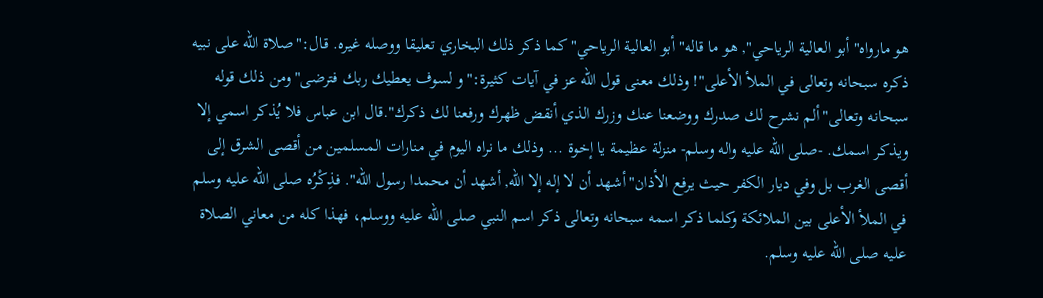هو مارواه"أبو العالية الرياحي", هو ما قاله"أبو العالية الرياحي"كما ذكر ذلك البخاري تعليقا ووصله غيره. قال:"صلاة الله على نبيه ذكره سبحانه وتعالى في الملأ الأعلى"! وذلك معنى قول الله عز في آيات كثيرة:"و لسوف يعطيك ربك فترضى"ومن ذلك قوله سبحانه وتعالى"ألم نشرح لك صدرك ووضعنا عنك وزرك الذي أنقض ظهرك ورفعنا لك ذكرك".قال ابن عباس فلا يُذكر اسمي إلا ويذكر اسمك. -صلى الله عليه واله وسلم- منزلة عظيمة يا إخوة ... وذلك ما نراه اليوم في منارات المسلمين من أقصى الشرق إلى أقصى الغرب بل وفي ديار الكفر حيث يرفع الأذان"أشهد أن لا إله إلا الله, أشهد أن محمدا رسول الله". فذِكْرُه صلى الله عليه وسلم في الملأ الأعلى بين الملائكة وكلما ذكر اسمه سبحانه وتعالى ذكر اسم النبي صلى الله عليه ووسلم، فهذا كله من معاني الصلاة عليه صلى الله عليه وسلم.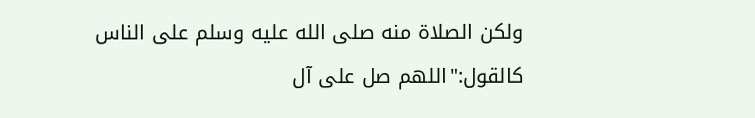ولكن الصلاة منه صلى الله عليه وسلم على الناس كالقول:"اللهم صل على آل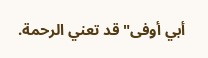أبي أوفى"قد تعني الرحمة.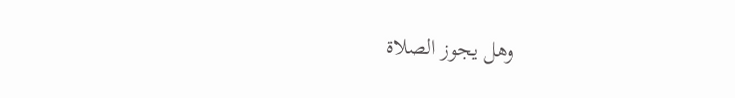وهل يجوز الصلاة